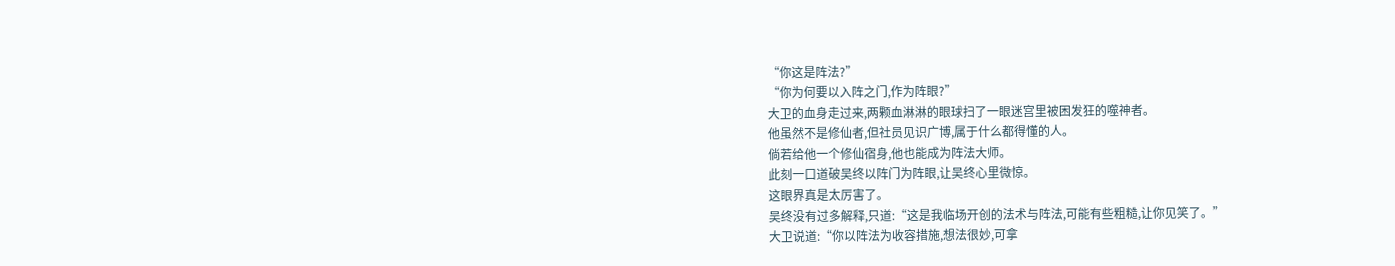“你这是阵法?”
“你为何要以入阵之门,作为阵眼?”
大卫的血身走过来,两颗血淋淋的眼球扫了一眼迷宫里被困发狂的噬神者。
他虽然不是修仙者,但社员见识广博,属于什么都得懂的人。
倘若给他一个修仙宿身,他也能成为阵法大师。
此刻一口道破吴终以阵门为阵眼,让吴终心里微惊。
这眼界真是太厉害了。
吴终没有过多解释,只道:“这是我临场开创的法术与阵法,可能有些粗糙,让你见笑了。”
大卫说道:“你以阵法为收容措施,想法很妙,可拿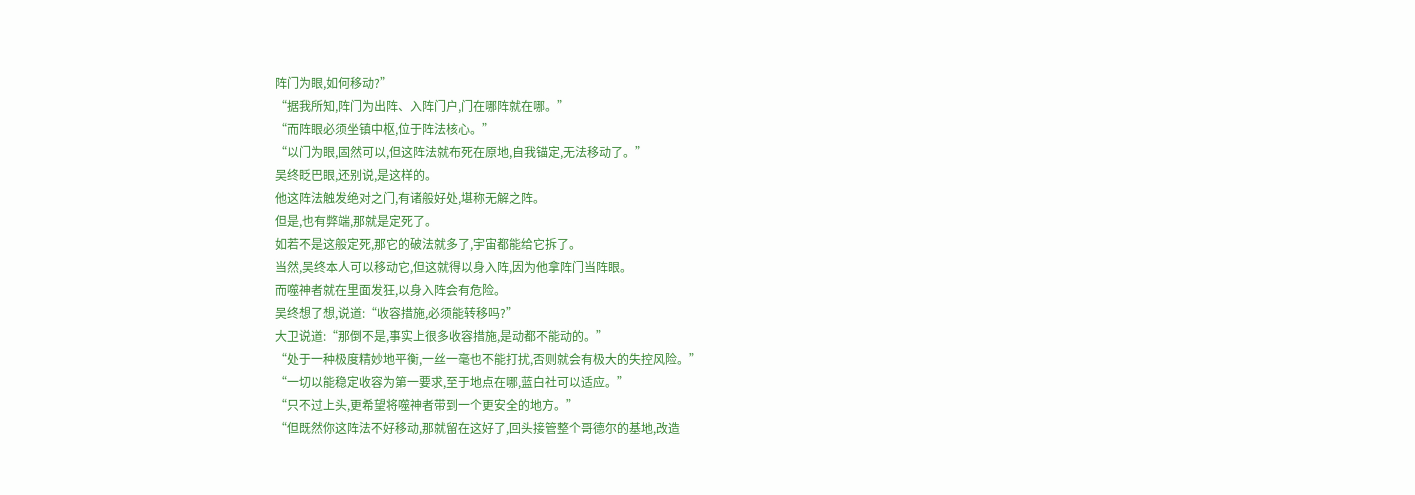阵门为眼,如何移动?”
“据我所知,阵门为出阵、入阵门户,门在哪阵就在哪。”
“而阵眼必须坐镇中枢,位于阵法核心。”
“以门为眼,固然可以,但这阵法就布死在原地,自我锚定,无法移动了。”
吴终眨巴眼,还别说,是这样的。
他这阵法触发绝对之门,有诸般好处,堪称无解之阵。
但是,也有弊端,那就是定死了。
如若不是这般定死,那它的破法就多了,宇宙都能给它拆了。
当然,吴终本人可以移动它,但这就得以身入阵,因为他拿阵门当阵眼。
而噬神者就在里面发狂,以身入阵会有危险。
吴终想了想,说道:“收容措施,必须能转移吗?”
大卫说道:“那倒不是,事实上很多收容措施,是动都不能动的。”
“处于一种极度精妙地平衡,一丝一毫也不能打扰,否则就会有极大的失控风险。”
“一切以能稳定收容为第一要求,至于地点在哪,蓝白社可以适应。”
“只不过上头,更希望将噬神者带到一个更安全的地方。”
“但既然你这阵法不好移动,那就留在这好了,回头接管整个哥德尔的基地,改造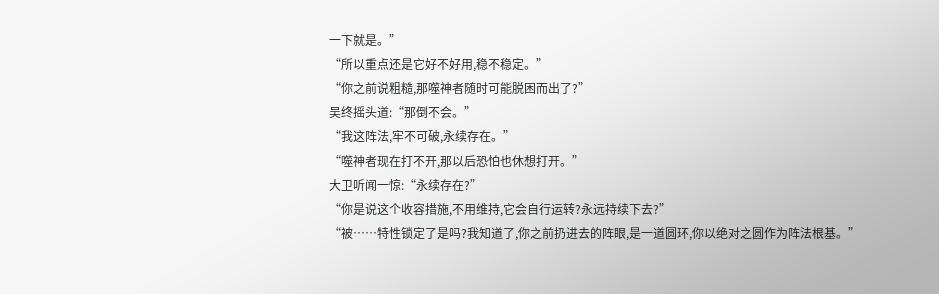一下就是。”
“所以重点还是它好不好用,稳不稳定。”
“你之前说粗糙,那噬神者随时可能脱困而出了?”
吴终摇头道:“那倒不会。”
“我这阵法,牢不可破,永续存在。”
“噬神者现在打不开,那以后恐怕也休想打开。”
大卫听闻一惊:“永续存在?”
“你是说这个收容措施,不用维持,它会自行运转?永远持续下去?”
“被……特性锁定了是吗?我知道了,你之前扔进去的阵眼,是一道圆环,你以绝对之圆作为阵法根基。”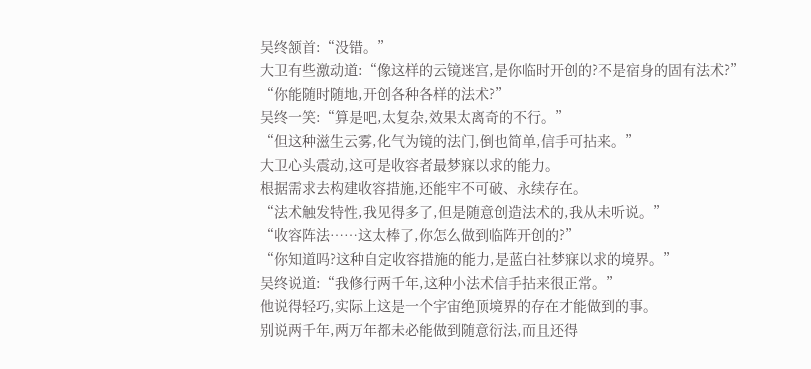吴终颔首:“没错。”
大卫有些激动道:“像这样的云镜迷宫,是你临时开创的?不是宿身的固有法术?”
“你能随时随地,开创各种各样的法术?”
吴终一笑:“算是吧,太复杂,效果太离奇的不行。”
“但这种滋生云雾,化气为镜的法门,倒也简单,信手可拈来。”
大卫心头震动,这可是收容者最梦寐以求的能力。
根据需求去构建收容措施,还能牢不可破、永续存在。
“法术触发特性,我见得多了,但是随意创造法术的,我从未听说。”
“收容阵法……这太棒了,你怎么做到临阵开创的?”
“你知道吗?这种自定收容措施的能力,是蓝白社梦寐以求的境界。”
吴终说道:“我修行两千年,这种小法术信手拈来很正常。”
他说得轻巧,实际上这是一个宇宙绝顶境界的存在才能做到的事。
别说两千年,两万年都未必能做到随意衍法,而且还得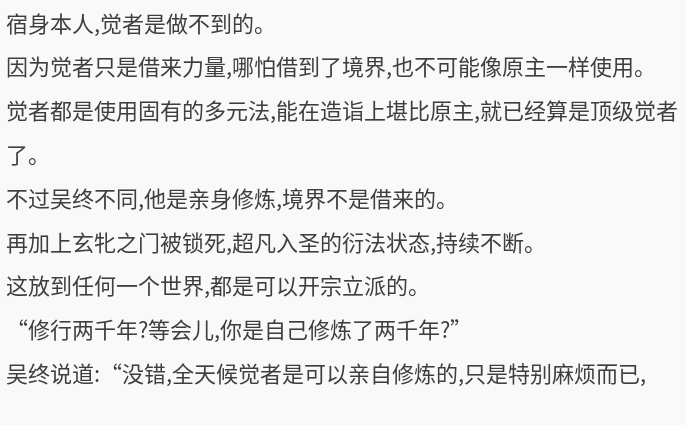宿身本人,觉者是做不到的。
因为觉者只是借来力量,哪怕借到了境界,也不可能像原主一样使用。
觉者都是使用固有的多元法,能在造诣上堪比原主,就已经算是顶级觉者了。
不过吴终不同,他是亲身修炼,境界不是借来的。
再加上玄牝之门被锁死,超凡入圣的衍法状态,持续不断。
这放到任何一个世界,都是可以开宗立派的。
“修行两千年?等会儿,你是自己修炼了两千年?”
吴终说道:“没错,全天候觉者是可以亲自修炼的,只是特别麻烦而已,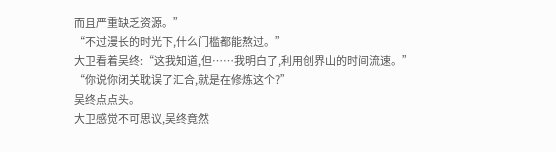而且严重缺乏资源。”
“不过漫长的时光下,什么门槛都能熬过。”
大卫看着吴终:“这我知道,但……我明白了,利用创界山的时间流速。”
“你说你闭关耽误了汇合,就是在修炼这个?”
吴终点点头。
大卫感觉不可思议,吴终竟然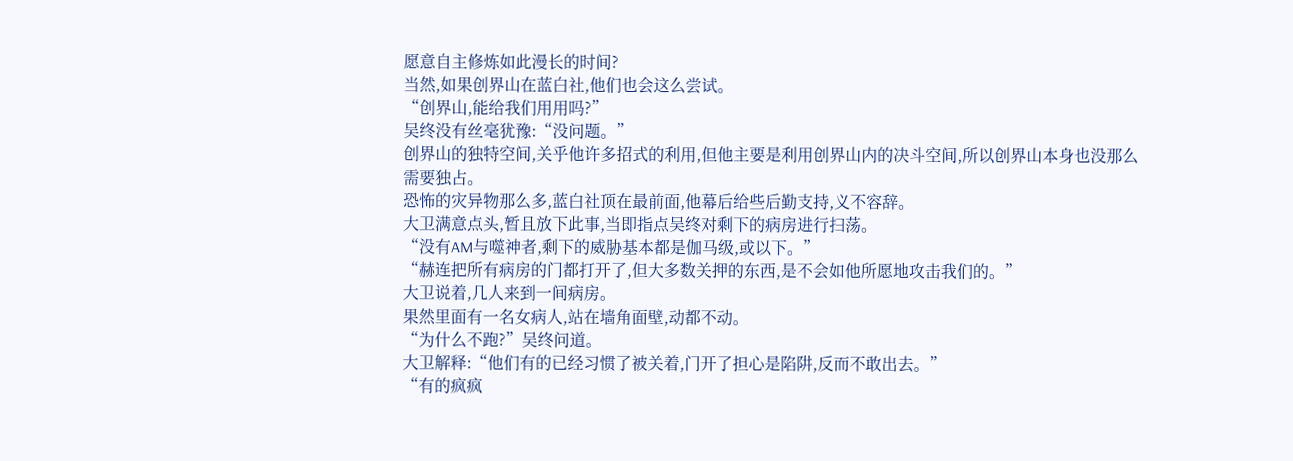愿意自主修炼如此漫长的时间?
当然,如果创界山在蓝白社,他们也会这么尝试。
“创界山,能给我们用用吗?”
吴终没有丝毫犹豫:“没问题。”
创界山的独特空间,关乎他许多招式的利用,但他主要是利用创界山内的决斗空间,所以创界山本身也没那么需要独占。
恐怖的灾异物那么多,蓝白社顶在最前面,他幕后给些后勤支持,义不容辞。
大卫满意点头,暂且放下此事,当即指点吴终对剩下的病房进行扫荡。
“没有AM与噬神者,剩下的威胁基本都是伽马级,或以下。”
“赫连把所有病房的门都打开了,但大多数关押的东西,是不会如他所愿地攻击我们的。”
大卫说着,几人来到一间病房。
果然里面有一名女病人,站在墙角面壁,动都不动。
“为什么不跑?”吴终问道。
大卫解释:“他们有的已经习惯了被关着,门开了担心是陷阱,反而不敢出去。”
“有的疯疯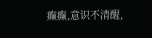癫癫,意识不清醒,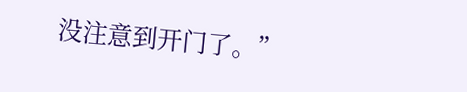没注意到开门了。”